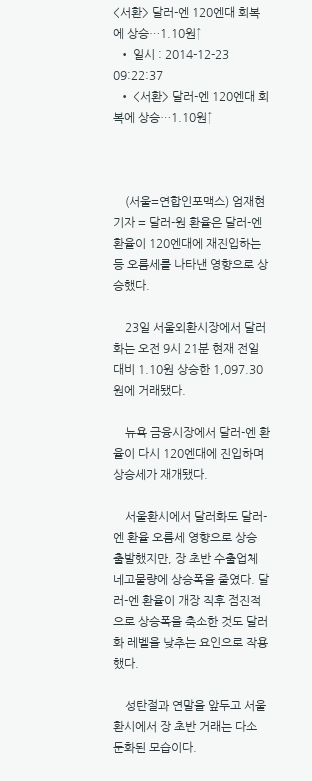<서환> 달러-엔 120엔대 회복에 상승…1.10원↑
  • 일시 : 2014-12-23 09:22:37
  • <서환> 달러-엔 120엔대 회복에 상승…1.10원↑



    (서울=연합인포맥스) 엄재현 기자 = 달러-원 환율은 달러-엔 환율이 120엔대에 재진입하는 등 오름세를 나타낸 영향으로 상승했다.

    23일 서울외환시장에서 달러화는 오전 9시 21분 현재 전일 대비 1.10원 상승한 1,097.30원에 거래됐다.

    뉴욕 금융시장에서 달러-엔 환율이 다시 120엔대에 진입하며 상승세가 재개됐다.

    서울환시에서 달러화도 달러-엔 환율 오름세 영향으로 상승 출발했지만, 장 초반 수출업체 네고물량에 상승폭을 줄였다. 달러-엔 환율이 개장 직후 점진적으로 상승폭을 축소한 것도 달러화 레벨을 낮추는 요인으로 작용했다.

    성탄절과 연말을 앞두고 서울환시에서 장 초반 거래는 다소 둔화된 모습이다.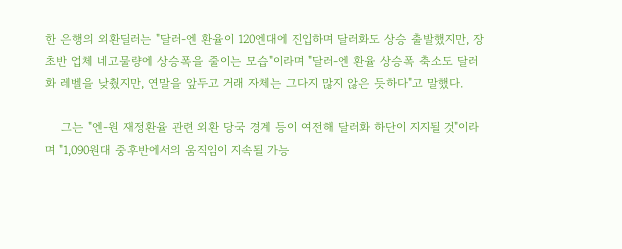한 은행의 외환딜러는 "달러-엔 환율이 120엔대에 진입하며 달러화도 상승 출발했지만, 장 초반 업체 네고물량에 상승폭을 줄이는 모습"이라며 "달러-엔 환율 상승폭 축소도 달러화 레벨을 낮췄지만, 연말을 앞두고 거래 자체는 그다지 많지 않은 듯하다"고 말했다.

    그는 "엔-원 재정환율 관련 외환 당국 경계 등이 여전해 달러화 하단이 지지될 것"이라며 "1,090원대 중후반에서의 움직임이 지속될 가능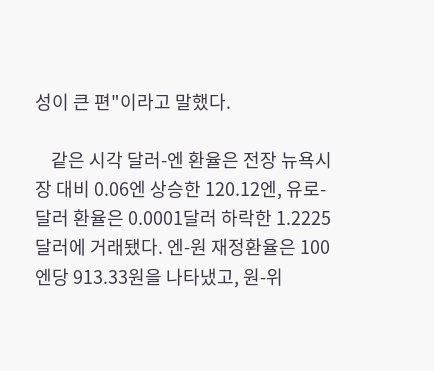성이 큰 편"이라고 말했다.

    같은 시각 달러-엔 환율은 전장 뉴욕시장 대비 0.06엔 상승한 120.12엔, 유로-달러 환율은 0.0001달러 하락한 1.2225달러에 거래됐다. 엔-원 재정환율은 100엔당 913.33원을 나타냈고, 원-위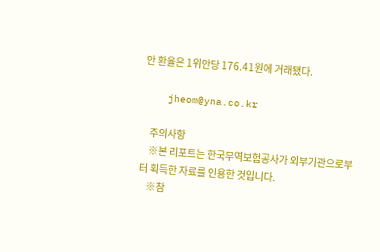안 환율은 1위안당 176.41원에 거래됐다.

    jheom@yna.co.kr

    주의사항
    ※본 리포트는 한국무역보험공사가 외부기관으로부터 획득한 자료를 인용한 것입니다.
    ※참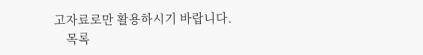고자료로만 활용하시기 바랍니다.
    목록